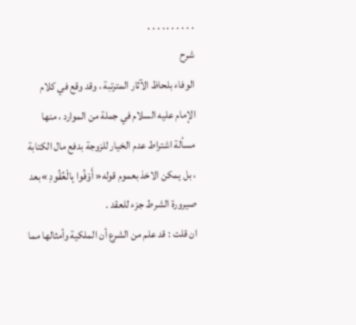. . . . . . . . . .
شرح
الوفاء بلحاظ الآثار المترتبة ، وقد وقع في كلام الإمام عليه السلام في جملة من الموارد ، منها مسألة اشتراط عدم الخيار للزوجة بدفع مال الكتابة ، بل يمكن الاخذ بعموم قوله« أَوْفُوا بِالْعُقُودِ »بعد صيرورة الشرط جزء للعقد .
ان قلت : قد علم من الشرع أن الملكية وأمثالها مما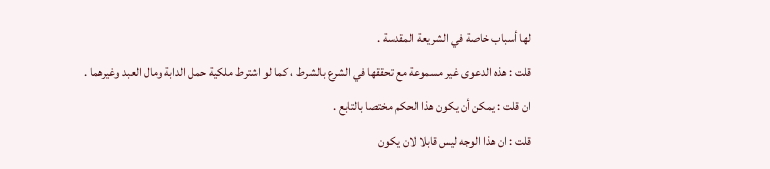لها أسباب خاصة في الشريعة المقدسة .
قلت : هذه الدعوى غير مسموعة مع تحققها في الشرع بالشرط ، كما لو اشترط ملكية حمل الدابة ومال العبد وغيرهما .
ان قلت : يمكن أن يكون هذا الحكم مختصا بالتابع .
قلت : ان هذا الوجه ليس قابلا لان يكون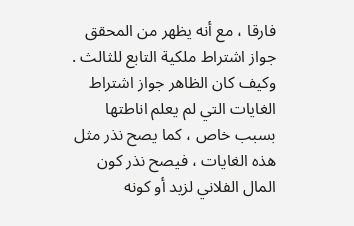فارقا ، مع أنه يظهر من المحقق جواز اشتراط ملكية التابع للثالث . وكيف كان الظاهر جواز اشتراط الغايات التي لم يعلم اناطتها بسبب خاص ، كما يصح نذر مثل هذه الغايات ، فيصح نذر كون المال الفلاني لزيد أو كونه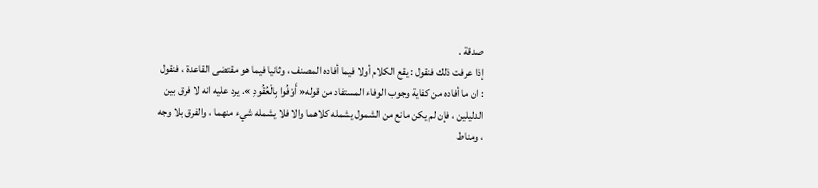صدقة .
إذا عرفت ذلك فنقول : يقع الكلام أولا فيما أفاده المصنف ، وثانيا فيما هو مقتضى القاعدة ، فنقول : ان ما أفاده من كفاية وجوب الوفاء المستفاد من قوله« أَوْفُوا بِالْعُقُودِ ». يرد عليه انه لا فرق بين الدليلين ، فإن لم يكن مانع من الشمول يشمله كلاهما والا فلا يشمله شيء منهما ، والفرق بلا وجه ، ومناط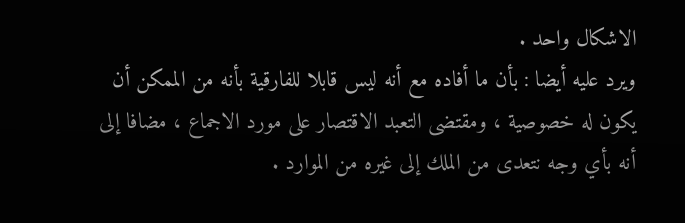الاشكال واحد .
ويرد عليه أيضا : بأن ما أفاده مع أنه ليس قابلا للفارقية بأنه من الممكن أن يكون له خصوصية ، ومقتضى التعبد الاقتصار على مورد الاجماع ، مضافا إلى أنه بأي وجه نتعدى من الملك إلى غيره من الموارد .